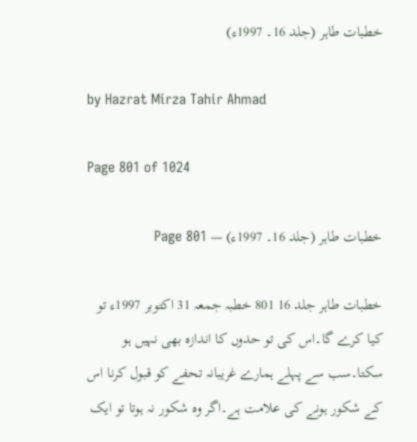خطبات طاہر (جلد 16۔ 1997ء)

by Hazrat Mirza Tahir Ahmad

Page 801 of 1024

خطبات طاہر (جلد 16۔ 1997ء) — Page 801

خطبات طاہر جلد 16 801 خطبہ جمعہ 31 اکتوبر 1997ء تو کیا کرے گا۔اس کی تو حدوں کا اندازہ بھی نہیں ہو سکتا۔سب سے پہلے ہمارے غریبانہ تحفے کو قبول کرنا اس کے شکور ہونے کی علامت ہے۔اگر وہ شکور نہ ہوتا تو ایک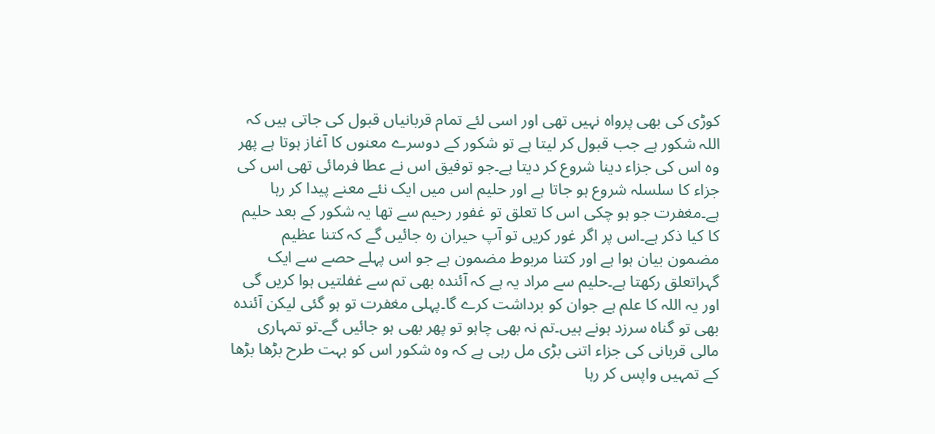کوڑی کی بھی پرواہ نہیں تھی اور اسی لئے تمام قربانیاں قبول کی جاتی ہیں کہ اللہ شکور ہے جب قبول کر لیتا ہے تو شکور کے دوسرے معنوں کا آغاز ہوتا ہے پھر وہ اس کی جزاء دینا شروع کر دیتا ہے۔جو توفیق اس نے عطا فرمائی تھی اس کی جزاء کا سلسلہ شروع ہو جاتا ہے اور حلیم اس میں ایک نئے معنے پیدا کر رہا ہے۔مغفرت جو ہو چکی اس کا تعلق تو غفور رحیم سے تھا یہ شکور کے بعد حلیم کا کیا ذکر ہے۔اس پر اگر غور کریں تو آپ حیران رہ جائیں گے کہ کتنا عظیم مضمون بیان ہوا ہے اور کتنا مربوط مضمون ہے جو اس پہلے حصے سے ایک گہراتعلق رکھتا ہے۔حلیم سے مراد یہ ہے کہ آئندہ بھی تم سے غفلتیں ہوا کریں گی اور یہ اللہ کا علم ہے جوان کو برداشت کرے گا۔پہلی مغفرت تو ہو گئی لیکن آئندہ بھی تو گناہ سرزد ہونے ہیں۔تم نہ بھی چاہو تو پھر بھی ہو جائیں گے۔تو تمہاری مالی قربانی کی جزاء اتنی بڑی مل رہی ہے کہ وہ شکور اس کو بہت طرح بڑھا بڑھا کے تمہیں واپس کر رہا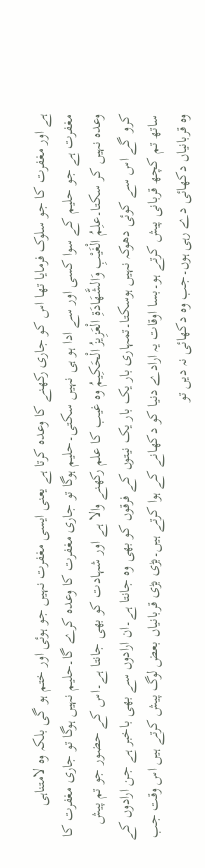ہے اور مغفرت کا جو سلوک فرمایا تھا اس کو جاری رکھنے کا وعدہ کرتا ہے یعنی ایسی مغفرت نہیں جو ہوئی اور ختم ہو گی بلکہ وہ لامتناہی مغفرت ہے جو حلیم کے سوا کسی اور سے ادا ہو ہی نہیں سکتی۔حلیم ہوگا تو جاری مغفرت کا وعدہ کرے گا۔حلیم نہیں ہوگا تو جاری مغفرت کا وعدہ نہیں کر سکتا۔علِمُ الْغَيْبِ وَالشَّهَادَةِ الْعَزِيزُ الْحَكِيمُ وہ غیب کا علم رکھنے والا ہے اور شہادت کو بھی جانتا ہے۔اس کے حضور جو تم پیش کرو گے اس سے کوئی دھوکہ نہیں ہوسکتا۔تمہاری بار یک بار یک نیتوں کے فرقوں کو بھی وہ جانتا ہے۔ان ارادوں سے بھی باخبر ہے جن ارادوں کے ساتھ تم کچھ قربانی پیش کرتے ہو۔بسا اوقات یہ ارادے دنیا کو دکھانے کے ہوا کرتے ہیں۔بڑی بڑی قربانیاں بعض لوگ پیش کرتے ہیں اس وقت جب وہ قربانیاں دکھائی دے رہی ہوں۔جب وہ دکھائی نہ دیں تو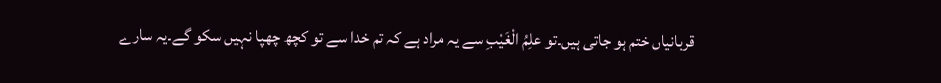قربانیاں ختم ہو جاتی ہیں۔تو علِمُ الْغَيْبِ سے یہ مراد ہے کہ تم خدا سے تو کچھ چھپا نہیں سکو گے۔یہ سارے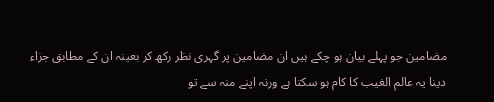مضامین جو پہلے بیان ہو چکے ہیں ان مضامین پر گہری نظر رکھ کر بعینہ ان کے مطابق جزاء دینا یہ عالم الغیب کا کام ہو سکتا ہے ورنہ اپنے منہ سے تو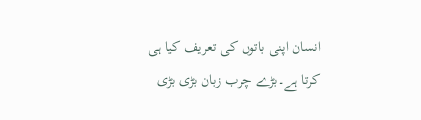انسان اپنی باتوں کی تعریف کیا ہی کرتا ہے۔بڑے چرب زبان بڑی بڑی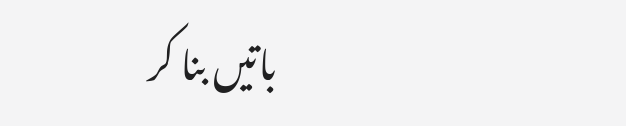باتیں بنا کر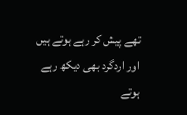تھے پیش کر رہے ہوتے ہیں اور اردگرد بھی دیکھ رہے ہوتے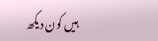ہیں کون دیکھ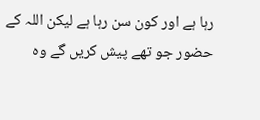رہا ہے اور کون سن رہا ہے لیکن اللہ کے حضور جو تھے پیش کریں گے وہ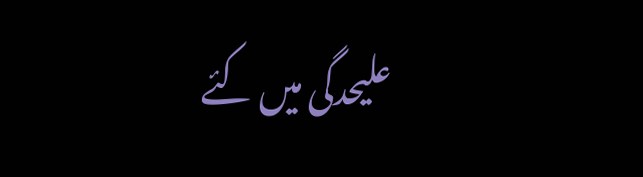علیحدگی میں کئے